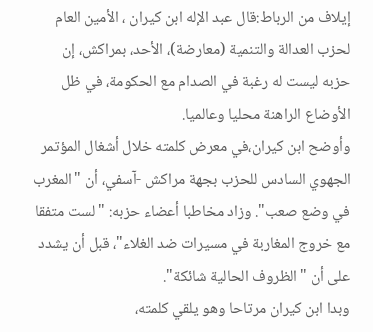إيلاف من الرباط:قال عبد الإله ابن كيران ، الأمين العام لحزب العدالة والتنمية (معارضة)، الأحد، بمراكش، إن حزبه ليست له رغبة في الصدام مع الحكومة، في ظل الأوضاع الراهنة محليا وعالميا.
وأوضح ابن كيران،في معرض كلمته خلال أشغال المؤتمر الجهوي السادس للحزب بجهة مراكش -آسفي، أن "المغرب في وضع صعب". وزاد مخاطبا أعضاء حزبه: "لست متفقا مع خروج المغاربة في مسيرات ضد الغلاء"، قبل أن يشدد على أن "الظروف الحالية شائكة".
وبدا ابن كيران مرتاحا وهو يلقي كلمته،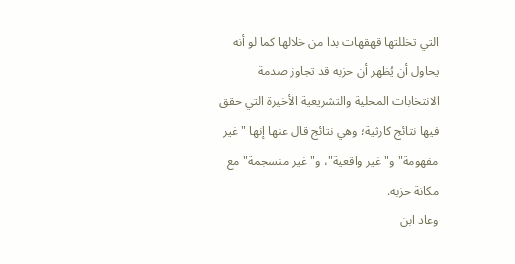التي تخللتها قهقهات بدا من خلالها كما لو أنه يحاول أن يُظهر أن حزبه قد تجاوز صدمة الانتخابات المحلية والتشريعية الأخيرة التي حقق فيها نتائج كارثية؛ وهي نتائج قال عنها إنها "غير مفهومة" و"غير واقعية"، و"غير منسجمة" مع مكانة حزبه.
وعاد ابن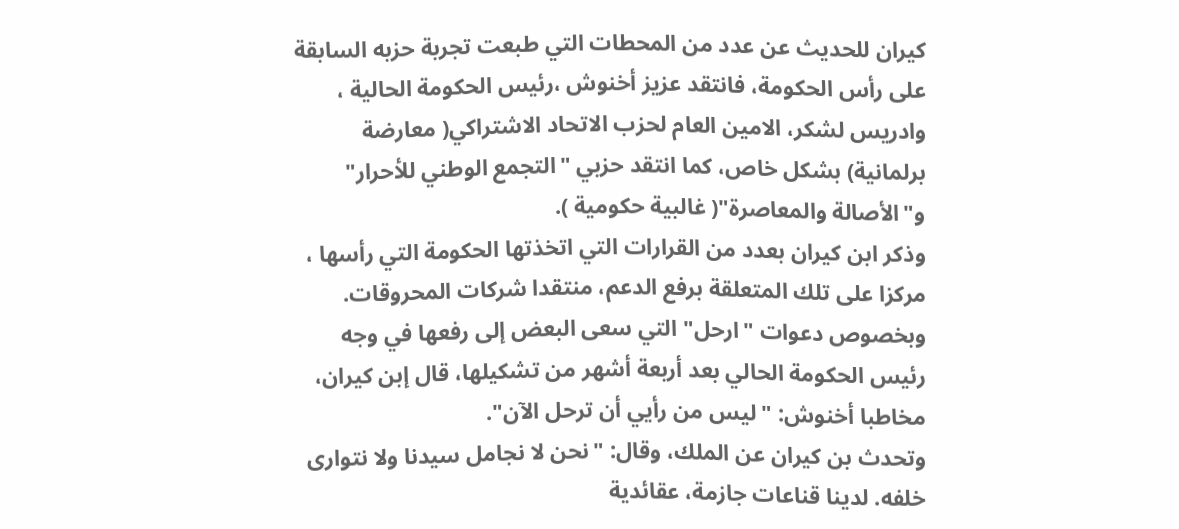كيران للحديث عن عدد من المحطات التي طبعت تجربة حزبه السابقة على رأس الحكومة، فانتقد عزيز أخنوش ،رئيس الحكومة الحالية ، وادريس لشكر، الامين العام لحزب الاتحاد الاشتراكي( معارضة برلمانية) بشكل خاص، كما انتقد حزبي "التجمع الوطني للأحرار" و"الأصالة والمعاصرة"( غالبية حكومية ).
وذكر ابن كيران بعدد من القرارات التي اتخذتها الحكومة التي رأسها ، مركزا على تلك المتعلقة برفع الدعم، منتقدا شركات المحروقات.
وبخصوص دعوات "ارحل" التي سعى البعض إلى رفعها في وجه رئيس الحكومة الحالي بعد أربعة أشهر من تشكيلها، قال إبن كيران، مخاطبا أخنوش: "ليس من رأيي أن ترحل الآن".
وتحدث بن كيران عن الملك، وقال: "نحن لا نجامل سيدنا ولا نتوارى خلفه. لدينا قناعات جازمة، عقائدية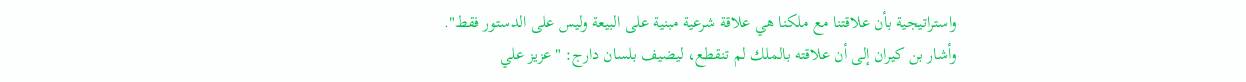واستراتيجية بأن علاقتنا مع ملكنا هي علاقة شرعية مبنية على البيعة وليس على الدستور فقط".
وأشار بن كيران إلى أن علاقته بالملك لم تنقطع، ليضيف بلسان دارج: "عزيز علي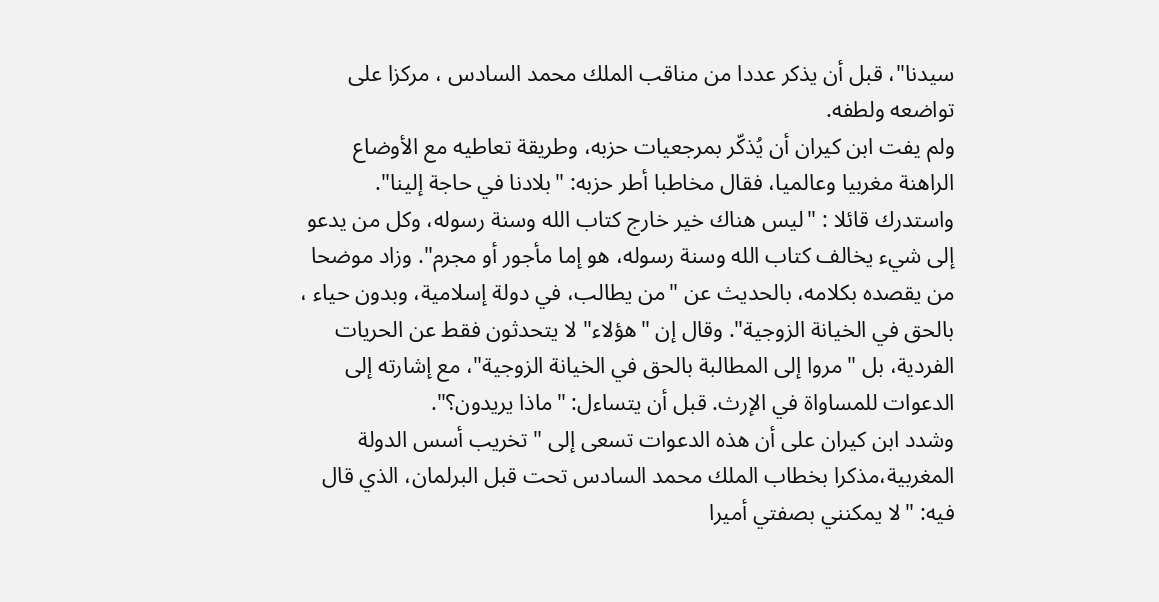سيدنا"، قبل أن يذكر عددا من مناقب الملك محمد السادس ، مركزا على تواضعه ولطفه.
ولم يفت ابن كيران أن يُذكّر بمرجعيات حزبه، وطريقة تعاطيه مع الأوضاع الراهنة مغربيا وعالميا، فقال مخاطبا أطر حزبه: "بلادنا في حاجة إلينا".
واستدرك قائلا : "ليس هناك خير خارج كتاب الله وسنة رسوله، وكل من يدعو إلى شيء يخالف كتاب الله وسنة رسوله، هو إما مأجور أو مجرم". وزاد موضحا من يقصده بكلامه، بالحديث عن "من يطالب، في دولة إسلامية، وبدون حياء ، بالحق في الخيانة الزوجية". وقال إن "هؤلاء" لا يتحدثون فقط عن الحريات الفردية، بل "مروا إلى المطالبة بالحق في الخيانة الزوجية"، مع إشارته إلى الدعوات للمساواة في الإرث. قبل أن يتساءل: "ماذا يريدون؟".
وشدد ابن كيران على أن هذه الدعوات تسعى إلى "تخريب أسس الدولة المغربية،مذكرا بخطاب الملك محمد السادس تحت قبل البرلمان، الذي قال فيه: "لا يمكنني بصفتي أميرا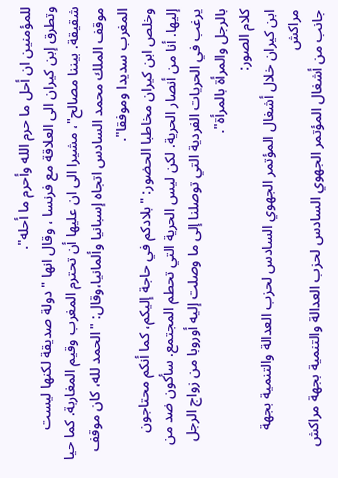للمؤمنين ان أحل ما حرم الله وأحرم ما أحله".
وتطرق إبن كيران الى العلاقة مع فرنسا ، وقال انها "دولة صديقة لكنها ليست شقيقة. بيننا مصالح"، مشيرا الى ان عليها أن تحترم المغرب وقيم المغاربة. كما حيا موقف الملك محمد السادس اتجاه إسبانيا وألمانيا،وقال: "الحمد لله، كان موقف المغرب سديدا وموفقا".
وخلص ابن كيران مخاطبا الحضور: "بلادكم في حاجة إليكم، كما أنكم محتاجون إليها. أنا من أنصار الحرية. لكن ليس الحرية التي تحطم المجتمع. سأكون ضد من يرغب في الحريات الفردية التي توصلنا إلى ما وصلت إليه أوروبا من زواج الرجل بالرجل والمرأة بالمرأة".
كلام الصور:
ابن كيران خلال أشغال المؤتمر الجهوي السادس لحزب العدالة والتنمية بجهة مراكش
جانب من أشغال المؤتمر الجهوي السادس لحزب العدالة والتنمية بجهة مراكش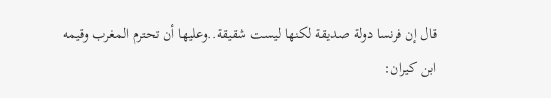قال إن فرنسا دولة صديقة لكنها ليست شقيقة..وعليها أن تحترم المغرب وقيمه
ابن كيران: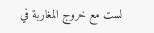لست مع خروج المغاربة في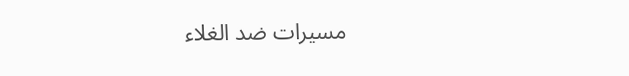مسيرات ضد الغلاء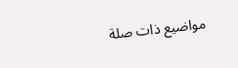مواضيع ذات صلة